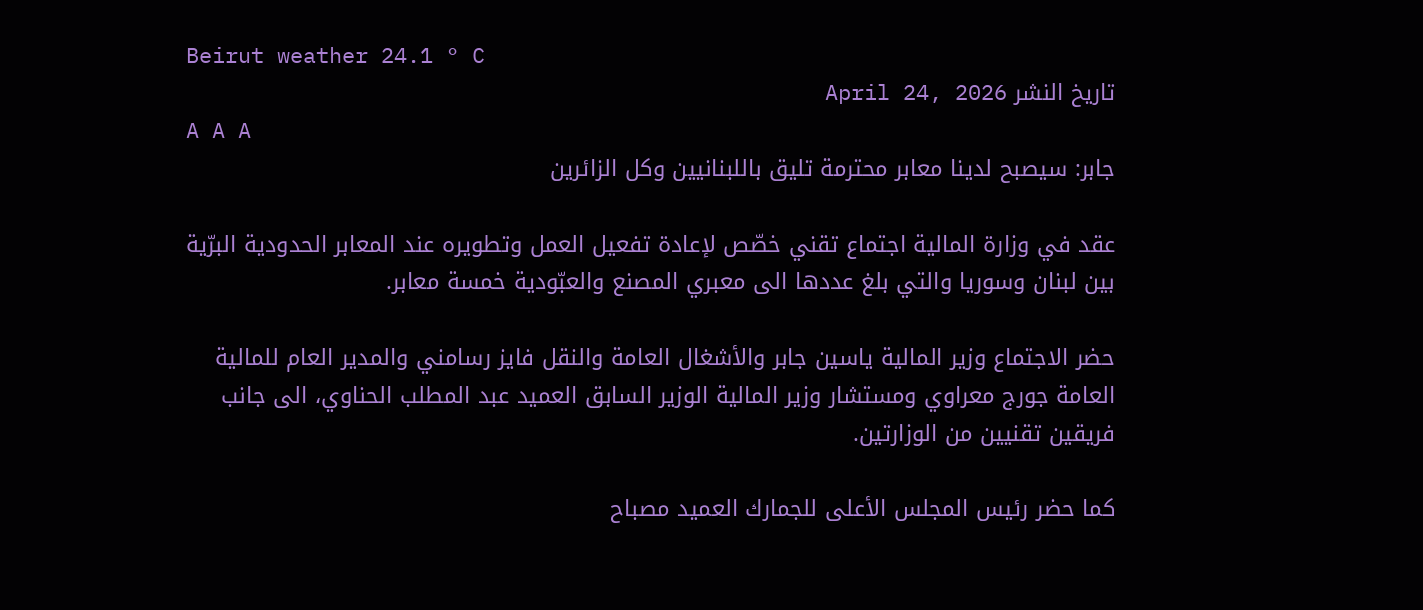Beirut weather 24.1 ° C
تاريخ النشر April 24, 2026
A A A
جابر: سيصبح لدينا معابر محترمة تليق باللبنانيين وكل الزائرين

عقد في وزارة المالية اجتماع تقني خصّص لإعادة تفعيل العمل وتطويره عند المعابر الحدودية البرّية بين لبنان وسوريا والتي بلغ عددها الى معبري المصنع والعبّودية خمسة معابر.

حضر الاجتماع وزير المالية ياسين جابر والأشغال العامة والنقل فايز رسامني والمدير العام للمالية العامة جورج معراوي ومستشار وزير المالية الوزير السابق العميد عبد المطلب الحناوي، الى جانب فريقين تقنيين من الوزارتين.

كما حضر رئيس المجلس الأعلى للجمارك العميد مصباح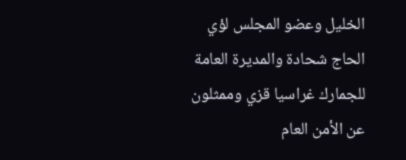الخليل وعضو المجلس لؤي الحاج شحادة والمديرة العامة للجمارك غراسيا قزي وممثلون عن الأمن العام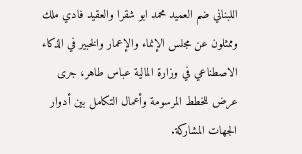اللبناني ضم العميد محمد ابو شقرا والعقيد فادي ملك وممثلون عن مجلس الإنماء والإعمار والخبير في الذكاء الاصطناعي في وزارة المالية عباس طاهر، جرى عرض للخطط المرسومة وأعمال التكامل بين أدوار الجهات المشاركة.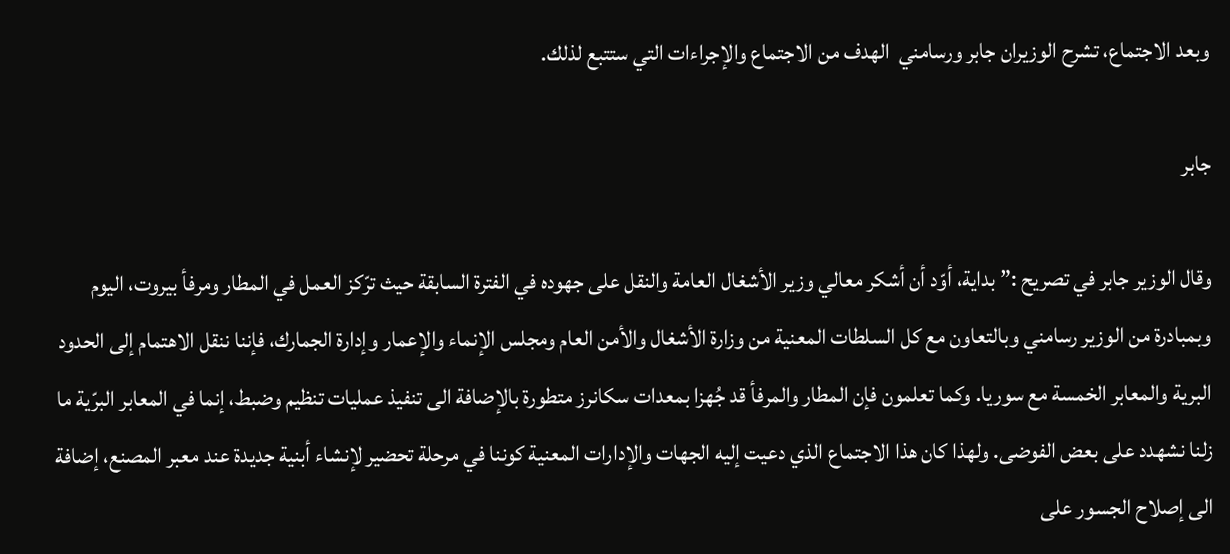وبعد الاجتماع، تشرح الوزيران جابر ورسامني  الهدف من الاجتماع والإجراءات التي ستتبع لذلك.

جابر

وقال الوزير جابر في تصريح :” بداية، أوّد أن أشكر معالي وزير الأشغال العامة والنقل على جهوده في الفترة السابقة حيث ترّكز العمل في المطار ومرفأ بيروت، اليوم وبمبادرة من الوزير رسامني وبالتعاون مع كل السلطات المعنية من وزارة الأشغال والأمن العام ومجلس الإنماء والإعمار وإدارة الجمارك، فإننا ننقل الاهتمام إلى الحدود البرية والمعابر الخمسة مع سوريا. وكما تعلمون فإن المطار والمرفأ قد جُهزا بمعدات سكانرز متطورة بالإضافة الى تنفيذ عمليات تنظيم وضبط، إنما في المعابر البرّية ما زلنا نشهدد على بعض الفوضى. ولهذا كان هذا الاجتماع الذي دعيت إليه الجهات والإدارات المعنية كوننا في مرحلة تحضير لإنشاء أبنية جديدة عند معبر المصنع، إضافة الى إصلاح الجسور على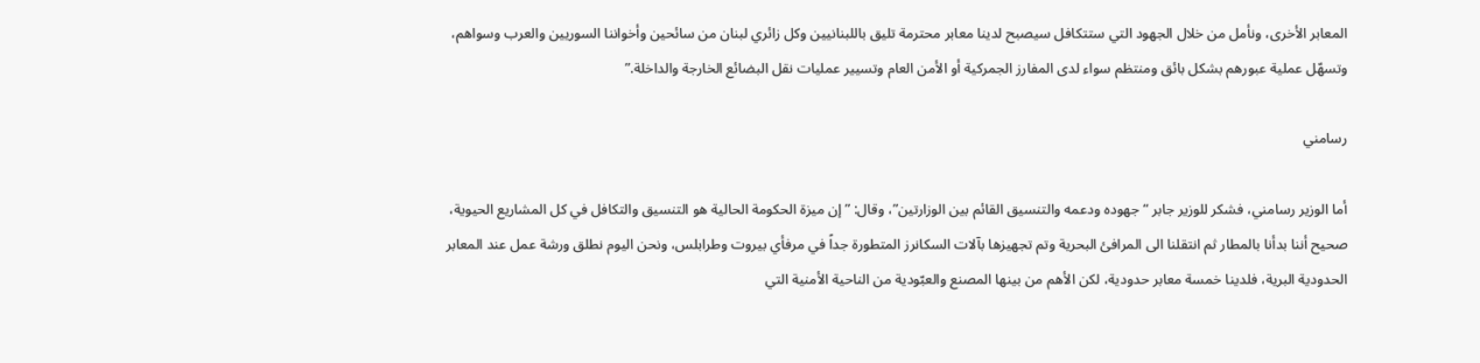المعابر الأخرى، ونأمل من خلال الجهود التي ستتكافل سيصبح لدينا معابر محترمة تليق باللبنانيين وكل زائري لبنان من سائحين وأخواننا السوريين والعرب وسواهم، وتسهّل عملية عبورهم بشكل بائق ومنتظم سواء لدى المفارز الجمركية أو الأمن العام وتسيير عمليات نقل البضائع الخارجة والداخلة.”

رسامني

أما الوزير رسامني، فشكر للوزير جابر “جهوده ودعمه والتنسيق القائم بين الوزارتين”، وقال: ” إن ميزة الحكومة الحالية هو التنسيق والتكافل في كل المشاريع الحيوية، صحيح أننا بدأنا بالمطار ثم انتقلنا الى المرافئ البحرية وتم تجهيزها بآلات السكانرز المتطورة جداً في مرفأي بيروت وطرابلس، ونحن اليوم نطلق ورشة عمل عند المعابر الحدودية البرية، فلدينا خمسة معابر حدودية، لكن الأهم من بينها المصنع والعبّودية من الناحية الأمنية التي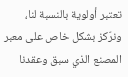تعتبر أولوية بالنسبة لنا، ونرّكز بشكل خاص على معبر المصنع الذي سبق وعقدنا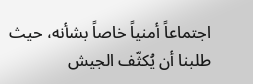اجتماعاً أمنياً خاصاً بشأنه، حيث طلبنا أن يُكثّف الجيش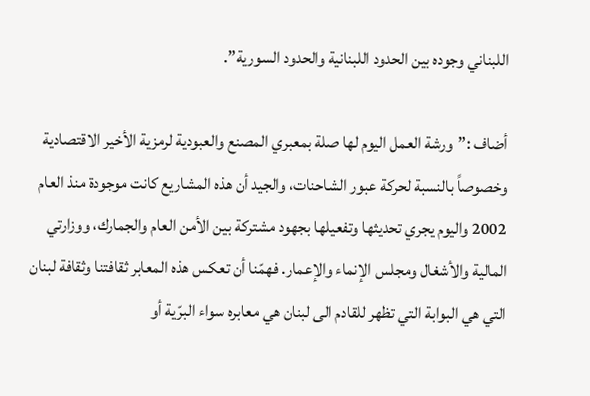اللبناني وجوده بين الحدود اللبنانية والحدود السورية”.

أضاف :”ورشة العمل اليوم لها صلة بمعبري المصنع والعبودية لرمزية الأخير الاقتصادية وخصوصاً بالنسبة لحركة عبور الشاحنات، والجيد أن هذه المشاريع كانت موجودة منذ العام 2002 واليوم يجري تحديثها وتفعيلها بجهود مشتركة بين الأمن العام والجمارك، ووزارتي المالية والأشغال ومجلس الإنماء والإعمار. فهمّنا أن تعكس هذه المعابر ثقافتنا وثقافة لبنان التي هي البوابة التي تظهر للقادم الى لبنان هي معابره سواء البرّية أو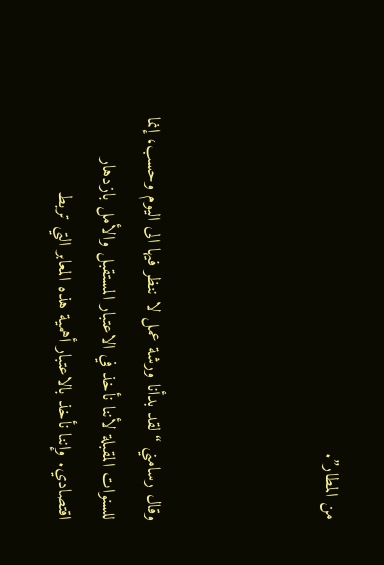من المطار”.



وقال رسامني “لقد بدأنا ورشة عمل لا ننظر فيها الى اليوم وحسب، إنما للسنوات المقبلة لأننا نأخذ في الاعتبار المستقبل والأمل بازدهار اقتصادي. وإننا نأخذ بالاعتبار أهمية هذه المعابر التي تربط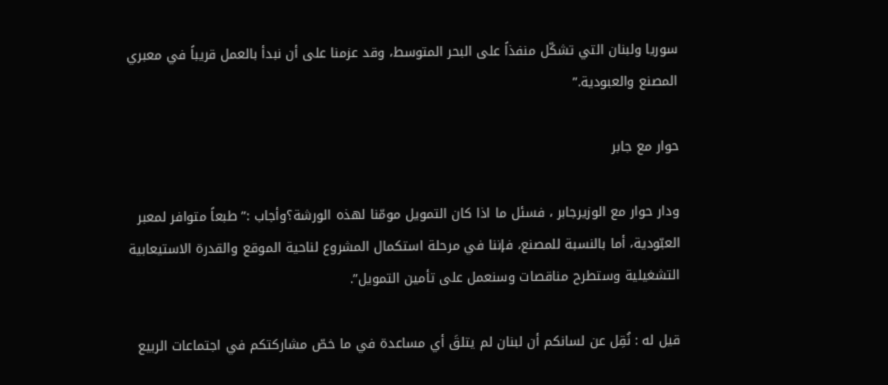سوريا ولبنان التي تشكّل منفذاً على البحر المتوسط، وقد عزمنا على أن نبدأ بالعمل قريباً في معبري المصنع والعبودية.”

حوار مع جابر

ودار حوار مع الوزيرجابر ، فسئل ما اذا كان التمويل مومّنا لهذه الورشة؟وأجاب :” طبعاً متوافر لمعبر العبّودية، أما بالنسبة للمصنع، فإننا في مرحلة استكمال المشروع لناحية الموقع والقدرة الاستيعابية التشغيلية وستطرح مناقصات وسنعمل على تأمين التمويل”.

قيل له : نُقِل عن لسانكم أن لبنان لم يتلقَ أي مساعدة في ما خصّ مشاركتكم في اجتماعات الربيع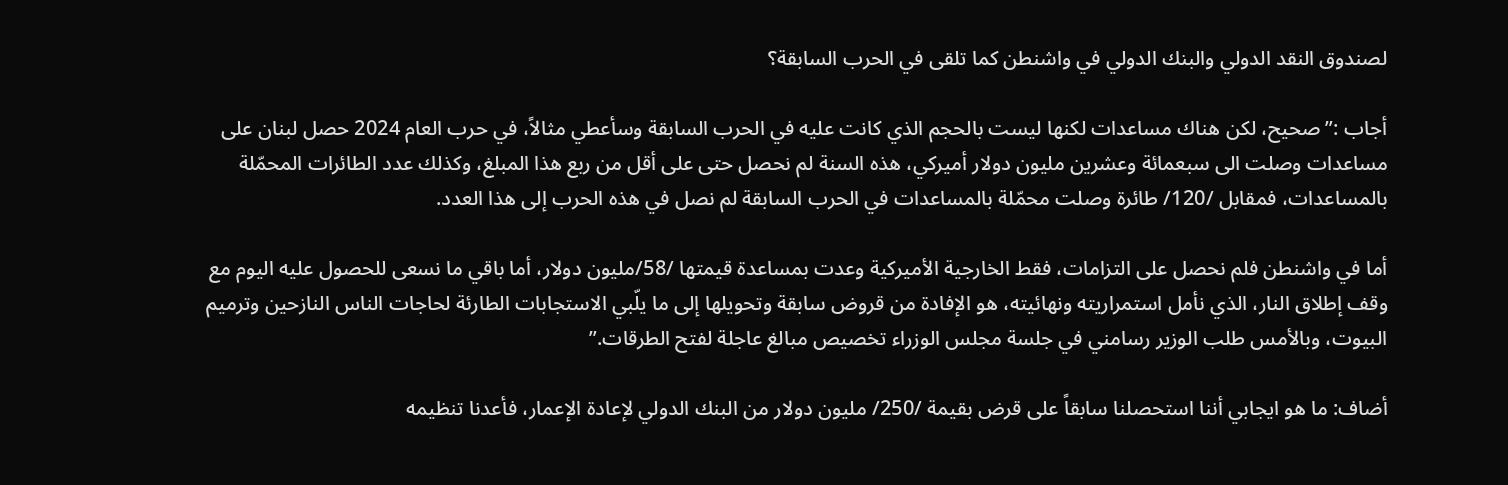لصندوق النقد الدولي والبنك الدولي في واشنطن كما تلقى في الحرب السابقة؟

أجاب :”صحيح، لكن هناك مساعدات لكنها ليست بالحجم الذي كانت عليه في الحرب السابقة وسأعطي مثالاً، في حرب العام 2024 حصل لبنان على مساعدات وصلت الى سبعمائة وعشرين مليون دولار أميركي، هذه السنة لم نحصل حتى على أقل من ربع هذا المبلغ، وكذلك عدد الطائرات المحمّلة بالمساعدات، فمقابل /120/ طائرة وصلت محمّلة بالمساعدات في الحرب السابقة لم نصل في هذه الحرب إلى هذا العدد.

أما في واشنطن فلم نحصل على التزامات، فقط الخارجية الأميركية وعدت بمساعدة قيمتها /58/مليون دولار، أما باقي ما نسعى للحصول عليه اليوم مع وقف إطلاق النار، الذي نأمل استمراريته ونهائيته، هو الإفادة من قروض سابقة وتحويلها إلى ما يلّبي الاستجابات الطارئة لحاجات الناس النازحين وترميم البيوت، وبالأمس طلب الوزير رسامني في جلسة مجلس الوزراء تخصيص مبالغ عاجلة لفتح الطرقات.”

أضاف: ما هو ايجابي أننا استحصلنا سابقاً على قرض بقيمة /250/ مليون دولار من البنك الدولي لإعادة الإعمار، فأعدنا تنظيمه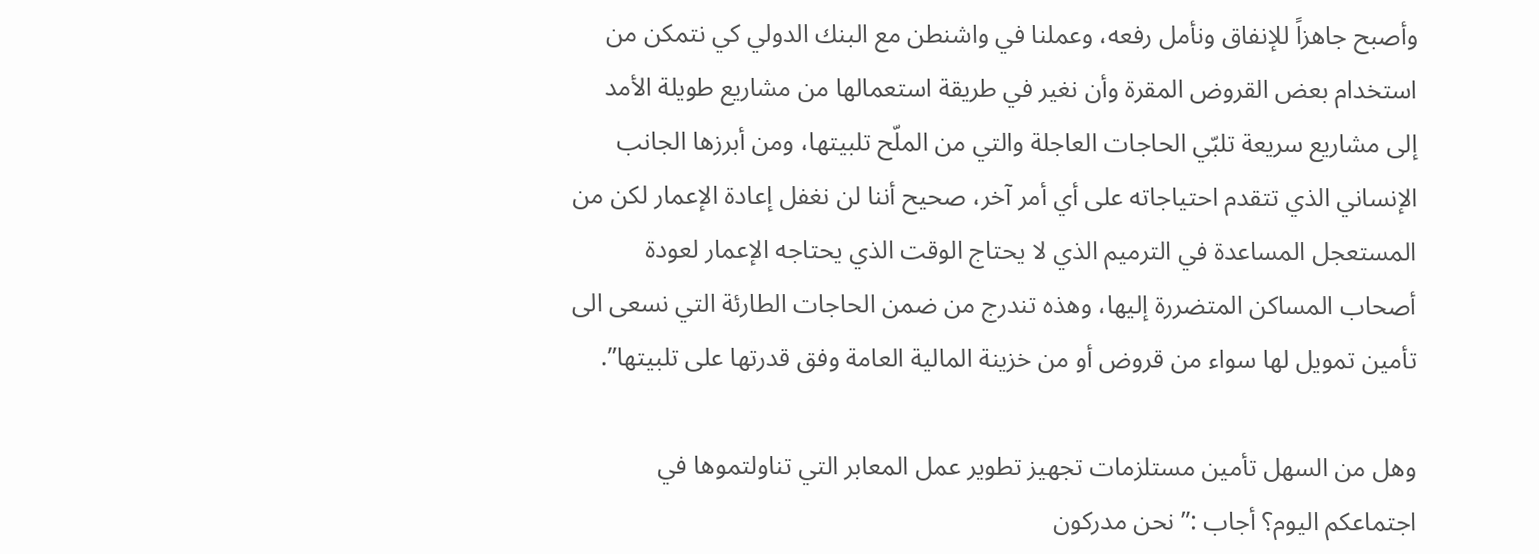وأصبح جاهزاً للإنفاق ونأمل رفعه، وعملنا في واشنطن مع البنك الدولي كي نتمكن من استخدام بعض القروض المقرة وأن نغير في طريقة استعمالها من مشاريع طويلة الأمد إلى مشاريع سريعة تلبّي الحاجات العاجلة والتي من الملّح تلبيتها، ومن أبرزها الجانب الإنساني الذي تتقدم احتياجاته على أي أمر آخر، صحيح أننا لن نغفل إعادة الإعمار لكن من المستعجل المساعدة في الترميم الذي لا يحتاج الوقت الذي يحتاجه الإعمار لعودة أصحاب المساكن المتضررة إليها، وهذه تندرج من ضمن الحاجات الطارئة التي نسعى الى تأمين تمويل لها سواء من قروض أو من خزينة المالية العامة وفق قدرتها على تلبيتها”.

وهل من السهل تأمين مستلزمات تجهيز تطوير عمل المعابر التي تناولتموها في اجتماعكم اليوم؟ أجاب :” نحن مدركون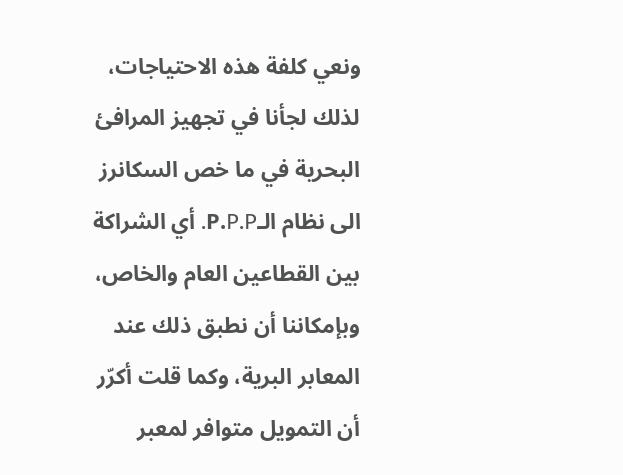ونعي كلفة هذه الاحتياجات، لذلك لجأنا في تجهيز المرافئ البحرية في ما خص السكانرز الى نظام الـP.P.P. أي الشراكة بين القطاعين العام والخاص، وبإمكاننا أن نطبق ذلك عند المعابر البرية، وكما قلت أكرّر أن التمويل متوافر لمعبر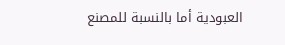العبودية أما بالنسبة للمصنع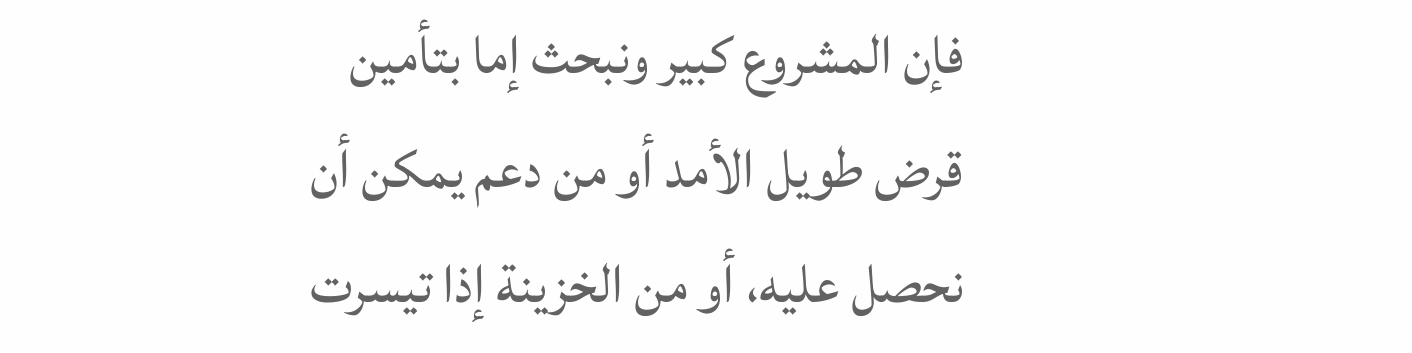فإن المشروع كبير ونبحث إما بتأمين قرض طويل الأمد أو من دعم يمكن أن نحصل عليه، أو من الخزينة إذا تيسرت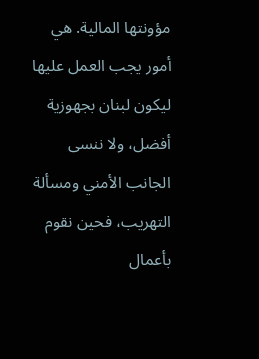مؤونتها المالية. هي أمور يجب العمل عليها ليكون لبنان بجهوزية أفضل، ولا ننسى الجانب الأمني ومسألة التهريب، فحين نقوم بأعمال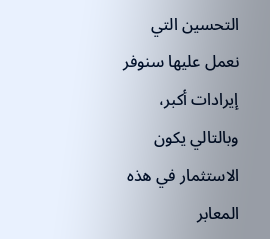التحسين التي نعمل عليها سنوفر إيرادات أكبر، وبالتالي يكون الاستثمار في هذه المعابر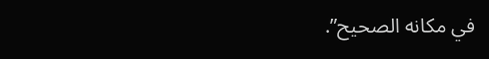في مكانه الصحيح”.